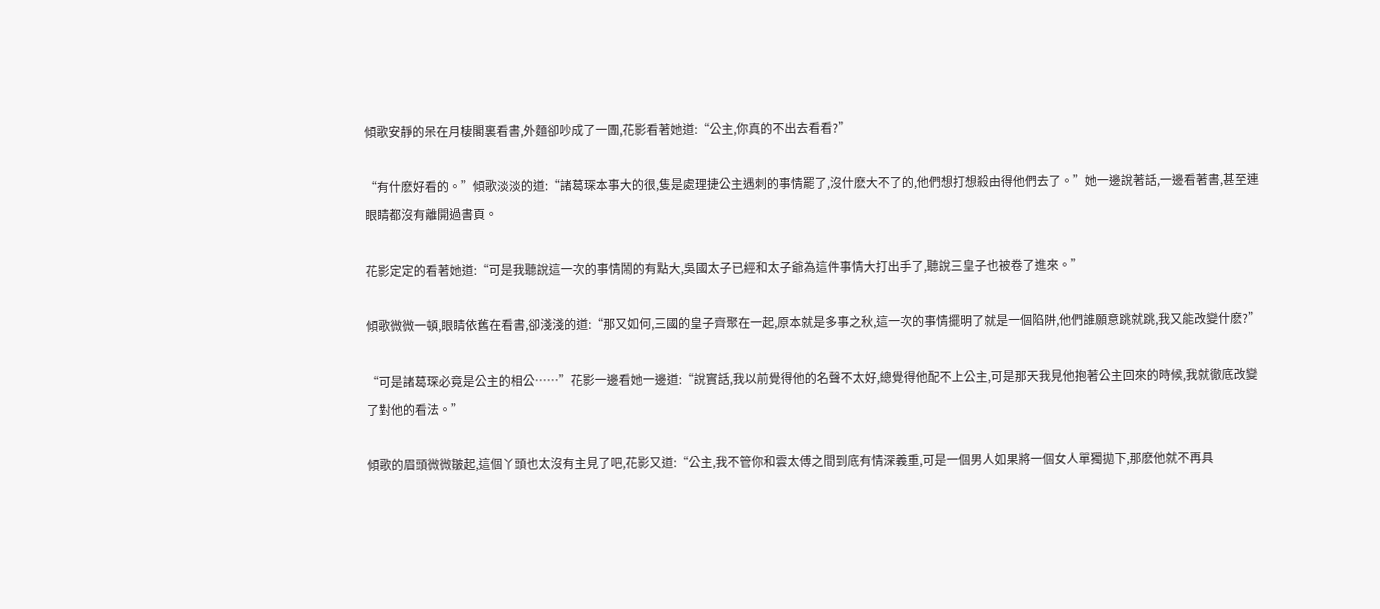傾歌安靜的呆在月棲閣裏看書,外麵卻吵成了一團,花影看著她道:“公主,你真的不出去看看?”

“有什麽好看的。”傾歌淡淡的道:“諸葛琛本事大的很,隻是處理捷公主遇刺的事情罷了,沒什麽大不了的,他們想打想殺由得他們去了。”她一邊說著話,一邊看著書,甚至連眼睛都沒有離開過書頁。

花影定定的看著她道:“可是我聽說這一次的事情鬧的有點大,吳國太子已經和太子爺為這件事情大打出手了,聽說三皇子也被卷了進來。”

傾歌微微一頓,眼睛依舊在看書,卻淺淺的道:“那又如何,三國的皇子齊聚在一起,原本就是多事之秋,這一次的事情擺明了就是一個陷阱,他們誰願意跳就跳,我又能改變什麽?”

“可是諸葛琛必竟是公主的相公……”花影一邊看她一邊道:“說實話,我以前覺得他的名聲不太好,總覺得他配不上公主,可是那天我見他抱著公主回來的時候,我就徹底改變了對他的看法。”

傾歌的眉頭微微皺起,這個丫頭也太沒有主見了吧,花影又道:“公主,我不管你和雲太傅之間到底有情深義重,可是一個男人如果將一個女人單獨拋下,那麽他就不再具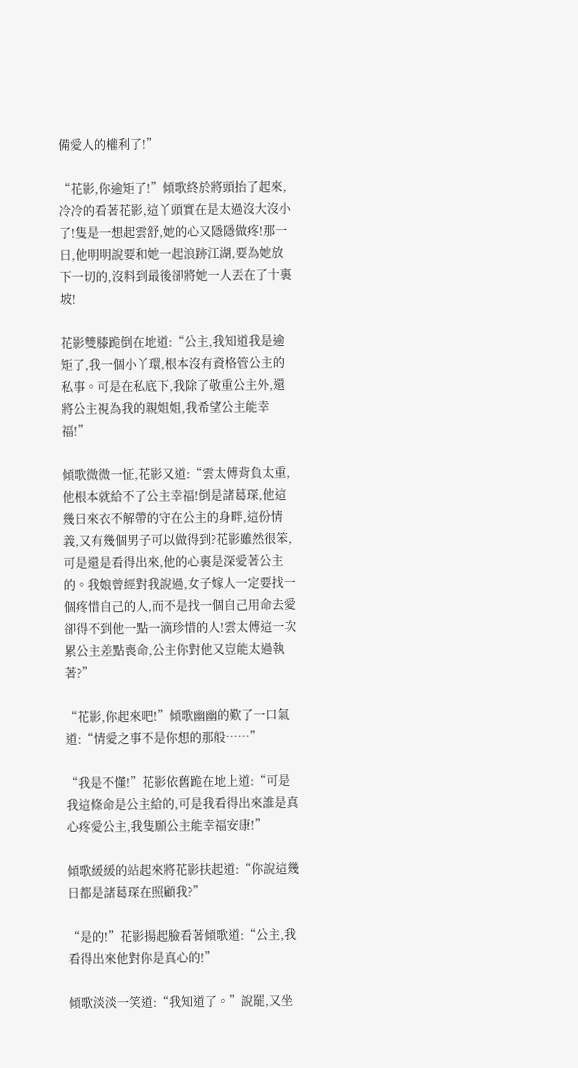備愛人的權利了!”

“花影,你逾矩了!”傾歌終於將頭抬了起來,冷冷的看著花影,這丫頭實在是太過沒大沒小了!隻是一想起雲舒,她的心又隱隱做疼!那一日,他明明說要和她一起浪跡江湖,要為她放下一切的,沒料到最後卻將她一人丟在了十裏坡!

花影雙膝跪倒在地道:“公主,我知道我是逾矩了,我一個小丫環,根本沒有資格管公主的私事。可是在私底下,我除了敬重公主外,還將公主視為我的親姐姐,我希望公主能幸福!”

傾歌微微一怔,花影又道:“雲太傅背負太重,他根本就給不了公主幸福!倒是諸葛琛,他這幾日來衣不解帶的守在公主的身畔,這份情義,又有幾個男子可以做得到?花影雖然很笨,可是還是看得出來,他的心裏是深愛著公主的。我娘曾經對我說過,女子嫁人一定要找一個疼惜自己的人,而不是找一個自己用命去愛卻得不到他一點一滴珍惜的人!雲太傅這一次累公主差點喪命,公主你對他又豈能太過執著?”

“花影,你起來吧!”傾歌幽幽的歎了一口氣道:“情愛之事不是你想的那般……”

“我是不懂!”花影依舊跪在地上道:“可是我這條命是公主給的,可是我看得出來誰是真心疼愛公主,我隻願公主能幸福安康!”

傾歌緩緩的站起來將花影扶起道:“你說這幾日都是諸葛琛在照顧我?”

“是的!”花影揚起臉看著傾歌道:“公主,我看得出來他對你是真心的!”

傾歌淡淡一笑道:“我知道了。”說罷,又坐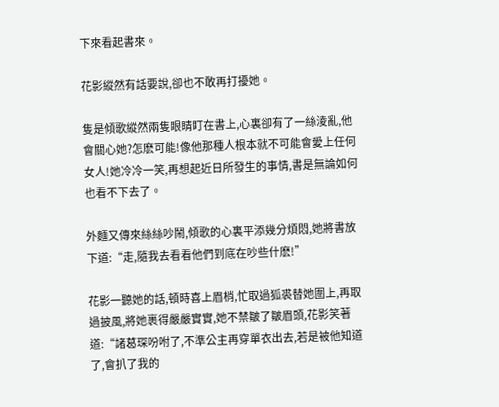下來看起書來。

花影縱然有話要說,卻也不敢再打擾她。

隻是傾歌縱然兩隻眼睛盯在書上,心裏卻有了一絲淩亂,他會關心她?怎麽可能!像他那種人根本就不可能會愛上任何女人!她冷冷一笑,再想起近日所發生的事情,書是無論如何也看不下去了。

外麵又傳來絲絲吵鬧,傾歌的心裏平添幾分煩悶,她將書放下道:“走,隨我去看看他們到底在吵些什麽!”

花影一聽她的話,頓時喜上眉梢,忙取過狐裘替她圍上,再取過披風,將她裹得嚴嚴實實,她不禁皺了皺眉頭,花影笑著道:“諸葛琛吩咐了,不準公主再穿單衣出去,若是被他知道了,會扒了我的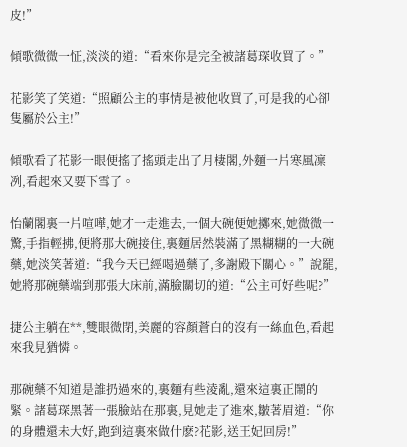皮!”

傾歌微微一怔,淡淡的道:“看來你是完全被諸葛琛收買了。”

花影笑了笑道:“照顧公主的事情是被他收買了,可是我的心卻隻屬於公主!”

傾歌看了花影一眼便搖了搖頭走出了月棲閣,外麵一片寒風凜冽,看起來又要下雪了。

怡蘭閣裏一片喧嘩,她才一走進去,一個大碗便她擲來,她微微一驚,手指輕拂,便將那大碗接住,裏麵居然裝滿了黑糊糊的一大碗藥,她淡笑著道:“我今天已經喝過藥了,多謝殿下關心。”說罷,她將那碗藥端到那張大床前,滿臉關切的道:“公主可好些呢?”

捷公主躺在**,雙眼微閉,美麗的容顏蒼白的沒有一絲血色,看起來我見猶憐。

那碗藥不知道是誰扔過來的,裏麵有些淩亂,還來這裏正鬧的緊。諸葛琛黑著一張臉站在那裏,見她走了進來,皺著眉道:“你的身體還未大好,跑到這裏來做什麽?花影,送王妃回房!”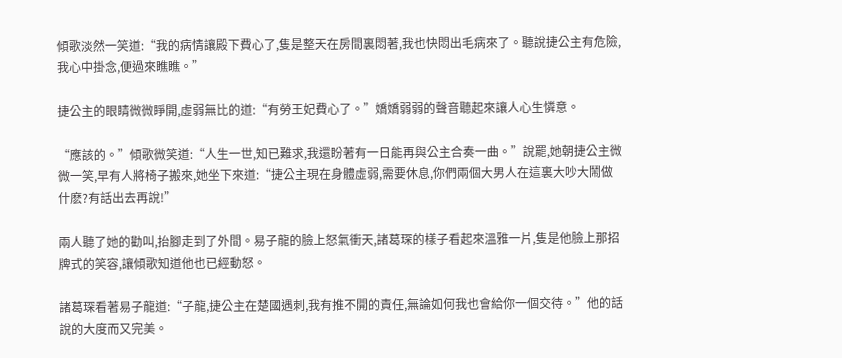傾歌淡然一笑道:“我的病情讓殿下費心了,隻是整天在房間裏悶著,我也快悶出毛病來了。聽說捷公主有危險,我心中掛念,便過來瞧瞧。”

捷公主的眼睛微微睜開,虛弱無比的道:“有勞王妃費心了。”嬌嬌弱弱的聲音聽起來讓人心生憐意。

“應該的。”傾歌微笑道:“人生一世,知已難求,我還盼著有一日能再與公主合奏一曲。”說罷,她朝捷公主微微一笑,早有人將椅子搬來,她坐下來道:“捷公主現在身體虛弱,需要休息,你們兩個大男人在這裏大吵大鬧做什麽?有話出去再說!”

兩人聽了她的勸叫,抬腳走到了外間。易子龍的臉上怒氣衝天,諸葛琛的樣子看起來溫雅一片,隻是他臉上那招牌式的笑容,讓傾歌知道他也已經動怒。

諸葛琛看著易子龍道:“子龍,捷公主在楚國遇刺,我有推不開的責任,無論如何我也會給你一個交待。”他的話說的大度而又完美。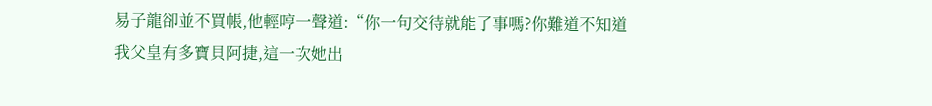易子龍卻並不買帳,他輕哼一聲道:“你一句交待就能了事嗎?你難道不知道我父皇有多寶貝阿捷,這一次她出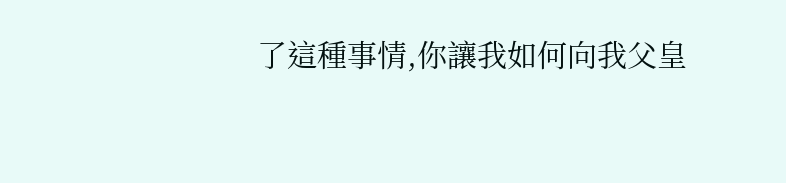了這種事情,你讓我如何向我父皇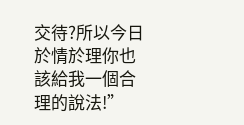交待?所以今日於情於理你也該給我一個合理的說法!”